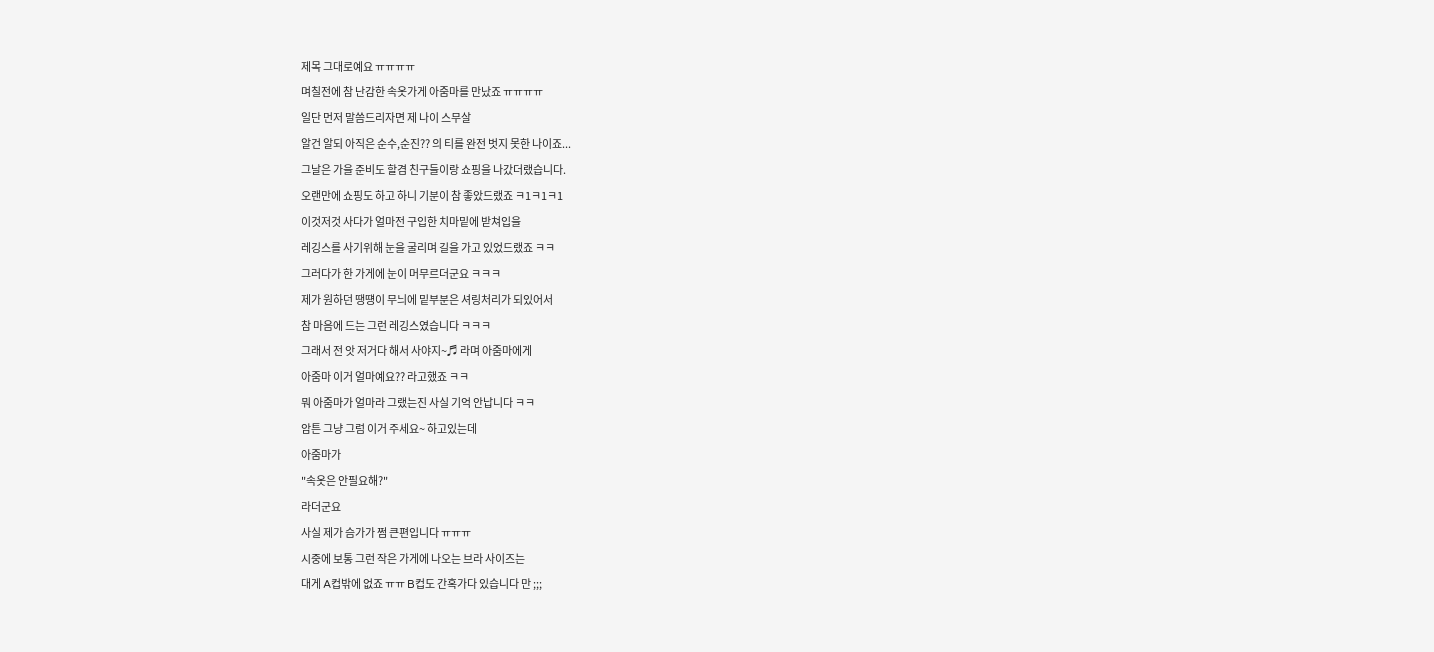제목 그대로예요 ㅠㅠㅠㅠ
며칠전에 참 난감한 속옷가게 아줌마를 만났죠 ㅠㅠㅠㅠ
일단 먼저 말씀드리자면 제 나이 스무살
알건 알되 아직은 순수,순진?? 의 티를 완전 벗지 못한 나이죠...
그날은 가을 준비도 할겸 친구들이랑 쇼핑을 나갔더랬습니다.
오랜만에 쇼핑도 하고 하니 기분이 참 좋았드랬죠 ㅋ1ㅋ1ㅋ1
이것저것 사다가 얼마전 구입한 치마밑에 받쳐입을
레깅스를 사기위해 눈을 굴리며 길을 가고 있었드랬죠 ㅋㅋ
그러다가 한 가게에 눈이 머무르더군요 ㅋㅋㅋ
제가 원하던 땡떙이 무늬에 밑부분은 셔링처리가 되있어서
참 마음에 드는 그런 레깅스였습니다 ㅋㅋㅋ
그래서 전 앗 저거다 해서 사야지~♬ 라며 아줌마에게
아줌마 이거 얼마예요?? 라고했죠 ㅋㅋ
뭐 아줌마가 얼마라 그랬는진 사실 기억 안납니다 ㅋㅋ
암튼 그냥 그럼 이거 주세요~ 하고있는데
아줌마가
"속옷은 안필요해?"
라더군요
사실 제가 슴가가 쩜 큰편입니다 ㅠㅠㅠ
시중에 보통 그런 작은 가게에 나오는 브라 사이즈는
대게 A컵밖에 없죠 ㅠㅠ B컵도 간혹가다 있습니다 만 ;;;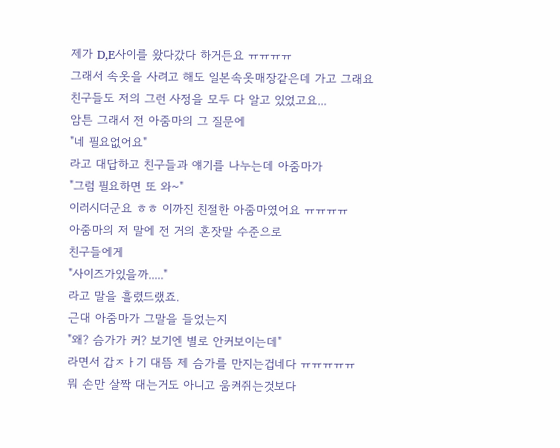제가 D,E사이를 왔다갔다 하거든요 ㅠㅠㅠㅠ
그래서 속옷을 사려고 해도 일본속옷매장같은데 가고 그래요
친구들도 저의 그런 사정을 모두 다 알고 있었고요...
암튼 그래서 전 아줌마의 그 질문에
"네 필요없어요"
라고 대답하고 친구들과 얘기를 나누는데 아줌마가
"그럼 필요하면 또 와~"
이러시더군요 ㅎㅎ 이까진 친절한 아줌마였어요 ㅠㅠㅠㅠ
아줌마의 저 말에 전 거의 혼잣말 수준으로
친구들에게
"사이즈가있을까....."
라고 말을 흘렸드랬죠.
근대 아줌마가 그말을 들었는지
"왜? 슴가가 커? 보기엔 별로 안커보이는데"
라면서 갑ㅈㅏ기 대뜸 제 슴가를 만지는겁네다 ㅠㅠㅠㅠㅠ
뭐 손만 살짝 대는거도 아니고 움켜쥐는것보다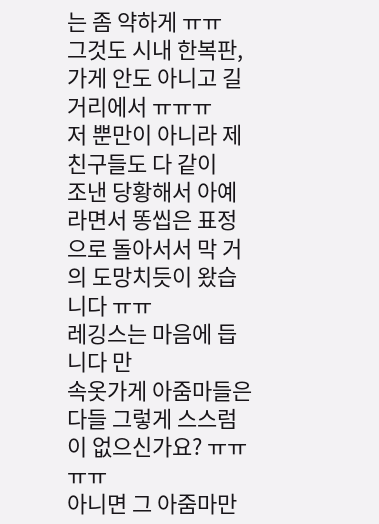는 좀 약하게 ㅠㅠ
그것도 시내 한복판, 가게 안도 아니고 길거리에서 ㅠㅠㅠ
저 뿐만이 아니라 제친구들도 다 같이
조낸 당황해서 아예 라면서 똥씹은 표정으로 돌아서서 막 거의 도망치듯이 왔습니다 ㅠㅠ
레깅스는 마음에 듭니다 만
속옷가게 아줌마들은 다들 그렇게 스스럼이 없으신가요? ㅠㅠㅠㅠ
아니면 그 아줌마만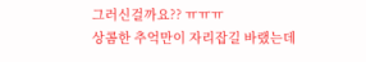그러신걸까요?? ㅠㅠㅠ
상콤한 추억만이 자리잡길 바랬는데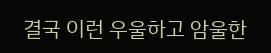결국 이런 우울하고 암울한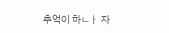추억이 하ㄴㅏ 자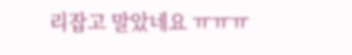리잡고 말았네요 ㅠㅠㅠ